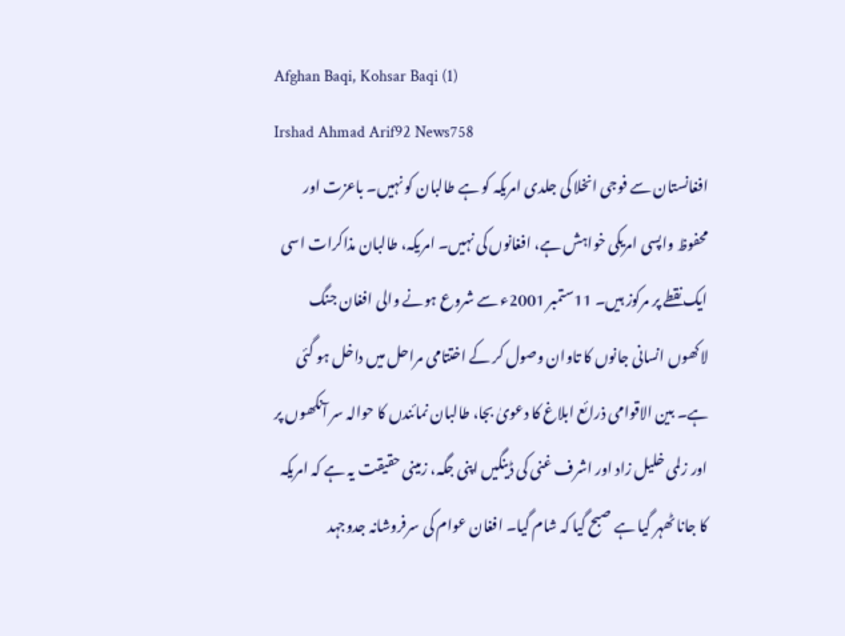Afghan Baqi, Kohsar Baqi (1)
Irshad Ahmad Arif92 News758
افغانستان سے فوجی انخلا کی جلدی امریکہ کو ہے طالبان کو نہیں۔ باعزت اور محفوظ واپسی امریکی خواہش ہے، افغانوں کی نہیں۔ امریکہ، طالبان مذاکرات اسی ایک نقطے پر مرکوز ہیں۔ 11ستمبر 2001ء سے شروع ہونے والی افغان جنگ لاکھوں انسانی جانوں کا تاوان وصول کر کے اختتامی مراحل میں داخل ہو گئی ہے۔ بین الاقوامی ذرائع ابلاغ کا دعویٰ بجا، طالبان نمائندں کا حوالہ سر آنکھوں پر اور زلمی خلیل زاد اور اشرف غنی کی ڈینگیں اپنی جگہ، زمینی حقیقت یہ ہے کہ امریکہ کا جانا ٹھہر گیا ہے صبح گیا کہ شام گیا۔ افغان عوام کی سرفروشانہ جدوجہد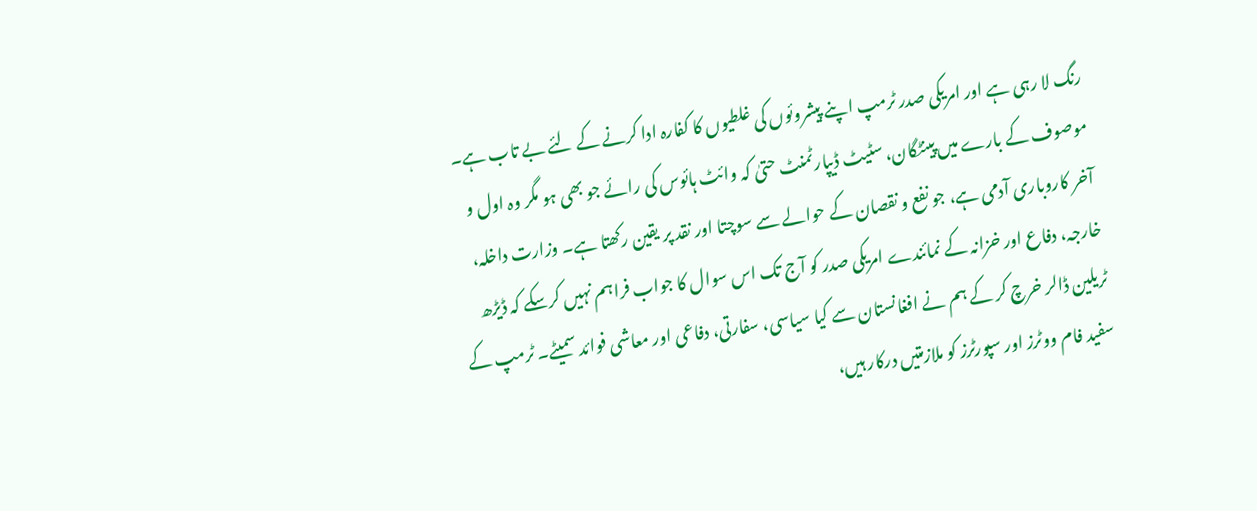رنگ لا رہی ہے اور امریکی صدر ٹرمپ اپنے پیشروئوں کی غلطیوں کا کفارہ ادا کرنے کے لئے بے تاب ہے۔ موصوف کے بارے میں پینٹگان، سٹیٹ ڈیپارٹمنٹ حتیٰ کہ وائٹ ہائوس کی رائے جو بھی ہو مگر وہ اول و آخر کاروباری آدمی ہے، جو نفع و نقصان کے حوالے سے سوچتا اور نقد پر یقین رکھتا ہے۔ وزارت داخلہ، خارجہ، دفاع اور خزانہ کے نمائندے امریکی صدر کو آج تک اس سوال کا جواب فراہم نہیں کرسکے کہ ڈیڑھ ٹریلین ڈالر خرچ کر کے ہم نے افغانستان سے کیا سیاسی، سفارتی، دفاعی اور معاشی فوائد سمیٹے۔ ٹرمپ کے سفید فام ووٹرز اور سپورٹرز کو ملازمتیں درکار ہیں،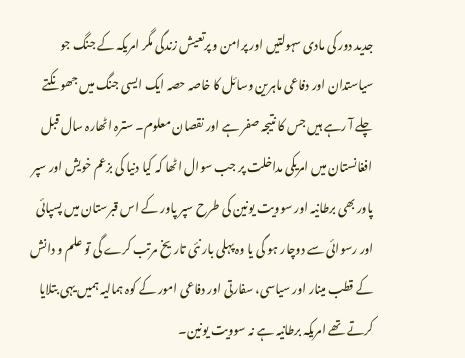جدید دور کی مادی سہولتیں اور پرامن و پرتعیش زندگی مگر امریکہ کے جنگ جو سیاستدان اور دفاعی ماہرین وسائل کا خاصہ حصہ ایک ایسی جنگ میں جھونکتے چلے آ رہے ہیں جس کا نتیجہ صفر ہے اور نقصان معلوم۔ سترہ اٹھارہ سال قبل افغانستان میں امریکی مداخلت پر جب سوال اٹھا کہ کیا دنیا کی بزعم خویش اور سپر پاور بھی برطانیہ اور سوویت یونین کی طرح سپر پاور کے اس قبرستان میں پسپائی اور رسوائی سے دوچار ہو گی یا وہ پہلی بار نئی تاریخ مرتب کرے گی تو علم و دانش کے قطب مینار اور سیاسی، سفارتی اور دفاعی امور کے کوہ ہمالیہ ہمیں یہی بتلایا کرتے تھے امریکہ برطانیہ ہے نہ سوویت یونین۔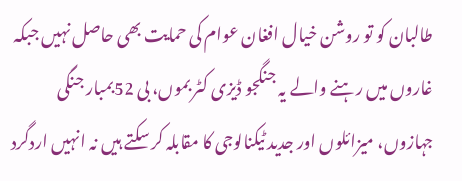طالبان کو تو روشن خیال افغان عوام کی حمایت بھی حاصل نہیں جبکہ غاروں میں رہنے والے یہ جنگجو ڈیزی کٹر بموں، بی 52بمبار جنگی جہازوں، میزائلوں اور جدید ٹیکنالوجی کا مقابلہ کر سکتے ہیں نہ انہیں اردگرد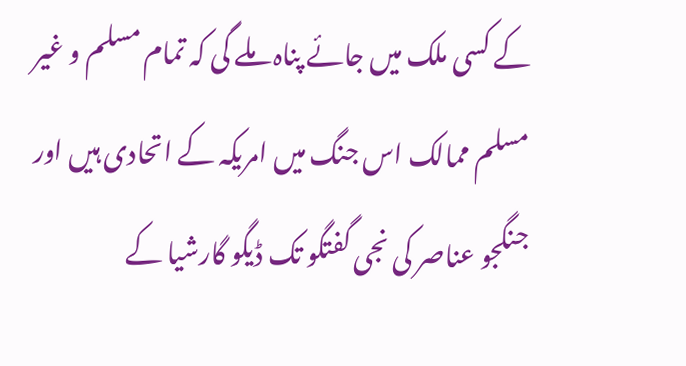کے کسی ملک میں جائے پناہ ملے گی کہ تمام مسلم و غیر مسلم ممالک اس جنگ میں امریکہ کے اتحادی ہیں اور جنگجو عناصر کی نجی گفتگو تک ڈیگو گارشیا کے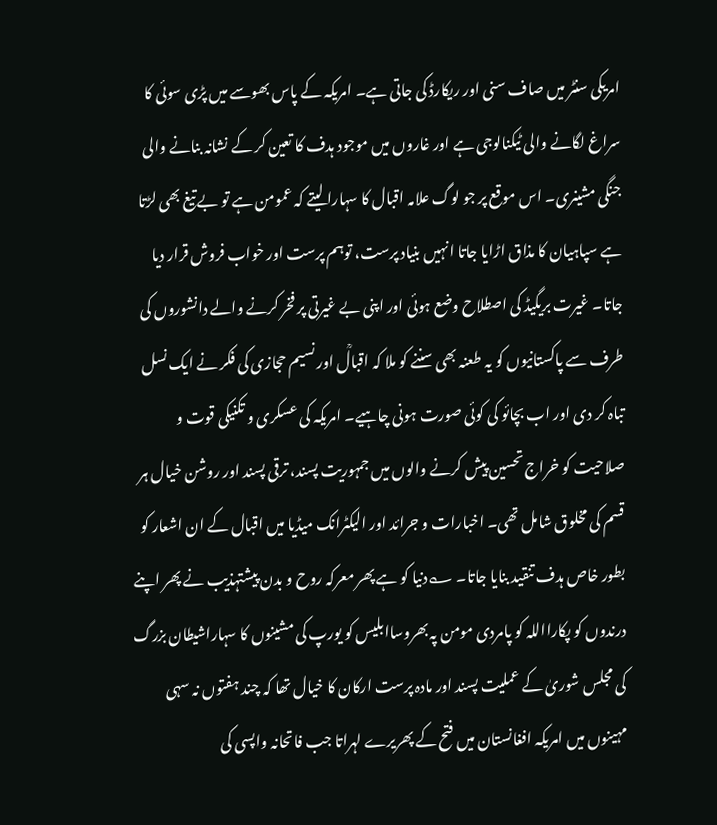امریکی سنٹر میں صاف سنی اور ریکارڈ کی جاتی ہے۔ امریکہ کے پاس بھوسے میں پڑی سوئی کا سراغ لگانے والی ٹیکنالوجی ہے اور غاروں میں موجود ہدف کا تعین کر کے نشانہ بنانے والی جنگی مشینری۔ اس موقع پر جو لوگ علامہ اقبال کا سہارا لیتے کہ عمومن ہے تو بے تیغ بھی لڑتا ہے سپاہیان کا مذاق اڑایا جاتا انہیں بنیاد پرست، توہم پرست اور خواب فروش قرار دیا جاتا۔ غیرت بریگیڈ کی اصطلاح وضع ہوئی اور اپنی بے غیرتی پر فخر کرنے والے دانشوروں کی طرف سے پاکستانیوں کو یہ طعنہ بھی سننے کو ملا کہ اقبالؒ اور نسیم حجازی کی فکر نے ایک نسل تباہ کر دی اور اب بچائو کی کوئی صورت ہونی چاہیے۔ امریکہ کی عسکری و تکنیکی قوت و صلاحیت کو خراج تحسین پیش کرنے والوں میں جمہوریت پسند، ترقی پسند اور روشن خیال ہر قسم کی مخلوق شامل تھی۔ اخبارات و جرائد اور الیکٹرانک میڈیا میں اقبال کے ان اشعار کو بطور خاص ہدف تنقید بنایا جاتا۔ ؎دنیا کو ہے پھر معرکہ روح و بدن پیشتہذیب نے پھر اپنے درندوں کو پکارااللہ کو پامردی مومن پہ بھروساابلیس کو یورپ کی مشینوں کا سہاراشیطان بزرگ کی مجلس شوریٰ کے عملیت پسند اور مادہ پرست ارکان کا خیال تھا کہ چند ہفتوں نہ سہی مہینوں میں امریکہ افغانستان میں فتح کے پھریرے لہراتا جب فاتحانہ واپسی کی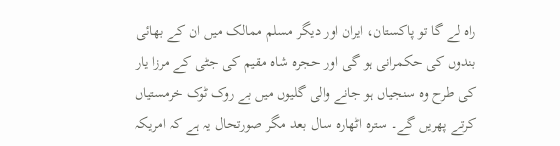راہ لے گا تو پاکستان، ایران اور دیگر مسلم ممالک میں ان کے بھائی بندوں کی حکمرانی ہو گی اور حجرہ شاہ مقیم کی جٹی کے مرزا یار کی طرح وہ سنجیاں ہو جانے والی گلیوں میں بے روک ٹوک خرمستیاں کرتے پھریں گے۔ سترہ اٹھارہ سال بعد مگر صورتحال یہ ہے کہ امریکہ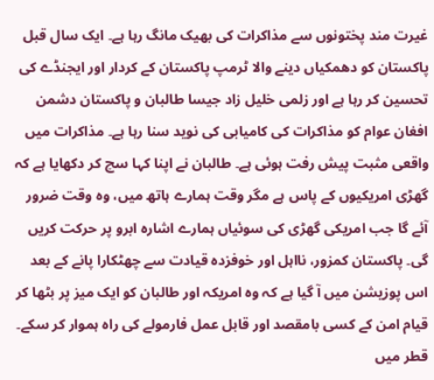غیرت مند پختونوں سے مذاکرات کی بھیک مانگ رہا ہے۔ ایک سال قبل پاکستان کو دھمکیاں دینے والا ٹرمپ پاکستان کے کردار اور ایجنڈے کی تحسین کر رہا ہے اور زلمی خلیل زاد جیسا طالبان و پاکستان دشمن افغان عوام کو مذاکرات کی کامیابی کی نوید سنا رہا ہے۔ مذاکرات میں واقعی مثبت پیش رفت ہوئی ہے۔ طالبان نے اپنا کہا سچ کر دکھایا ہے کہ گھڑی امریکیوں کے پاس ہے مگر وقت ہمارے ہاتھ میں، وہ وقت ضرور آئے گا جب امریکی گھڑی کی سوئیاں ہمارے اشارہ ابرو پر حرکت کریں گی۔ پاکستان کمزور، نااہل اور خوفزدہ قیادت سے چھٹکارا پانے کے بعد اس پوزیشن میں آ گیا ہے کہ وہ امریکہ اور طالبان کو ایک میز پر بٹھا کر قیام امن کے کسی بامقصد اور قابل عمل فارمولے کی راہ ہموار کر سکے۔ قطر میں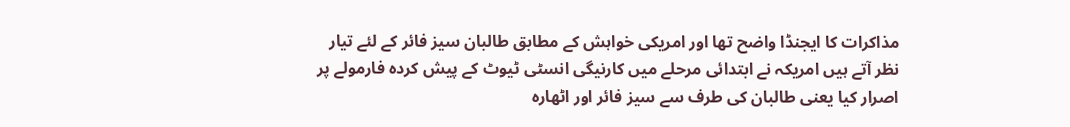مذاکرات کا ایجنڈا واضح تھا اور امریکی خواہش کے مطابق طالبان سیز فائر کے لئے تیار نظر آتے ہیں امریکہ نے ابتدائی مرحلے میں کارنیگی انسٹی ٹیوٹ کے پیش کردہ فارمولے پر اصرار کیا یعنی طالبان کی طرف سے سیز فائر اور اٹھارہ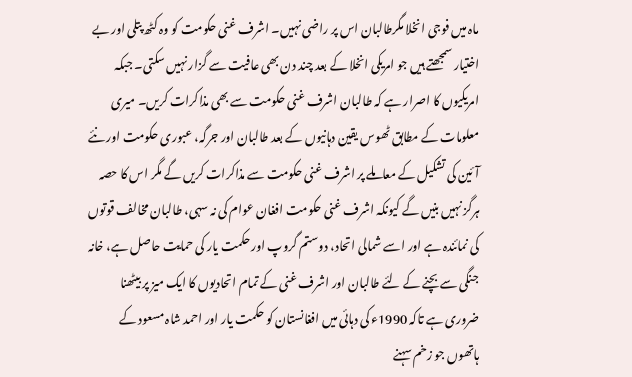ماہ میں فوجی انخلا مگرطالبان اس پر راضی نہیں۔ اشرف غنی حکومت کو وہ کٹھ پتلی اور بے اختیار سمجھتے ہیں جو امریکی انخلا کے بعد چند دن بھی عافیت سے گزار نہیں سکتی۔ جبکہ امریکیوں کا اصرار ہے کہ طالبان اشرف غنی حکومت سے بھی مذاکرات کریں۔ میری معلومات کے مطابق ٹھوس یقین دہانیوں کے بعد طالبان اور جرگہ، عبوری حکومت اور نئے آئین کی تشکیل کے معاملے پر اشرف غنی حکومت سے مذاکرات کریں گے مگر اس کا حصہ ہرگز نہیں بنیں گے کیونکہ اشرف غنی حکومت افغان عوام کی نہ سہی، طالبان مخالف قوتوں کی نمائندہ ہے اور اسے شمالی اتحاد، دوستم گروپ اور حکمت یار کی حمایت حاصل ہے، خانہ جنگی سے بچنے کے لئے طالبان اور اشرف غنی کے تمام اتحادیوں کا ایک میز پر بیٹھنا ضروری ہے تاکہ 1990ء کی دہائی میں افغانستان کو حکمت یار اور احمد شاہ مسعود کے ہاتھوں جو زخم سہنے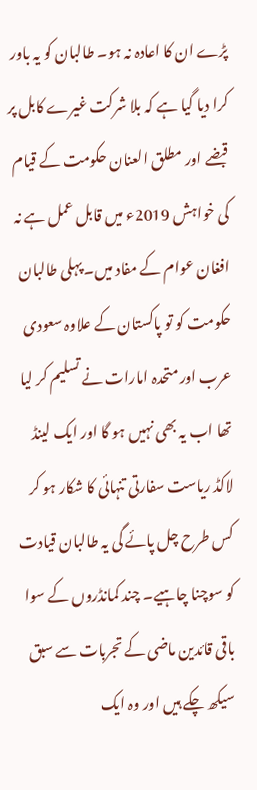پڑے ان کا اعادہ نہ ہو۔ طالبان کو یہ باور کرا دیا گیا ہے کہ بلا شرکت غیرے کابل پر قبضے اور مطلق العنان حکومت کے قیام کی خواہش 2019ء میں قابل عمل ہے نہ افغان عوام کے مفاد میں۔ پہلی طالبان حکومت کو تو پاکستان کے علاوہ سعودی عرب اور متحدہ امارات نے تسلیم کر لیا تھا اب یہ بھی نہیں ہو گا اور ایک لینڈ لاکڈ ریاست سفارتی تنہائی کا شکار ہو کر کس طرح چل پائے گی یہ طالبان قیادت کو سوچنا چاہیے۔ چند کمانڈروں کے سوا باقی قائدین ماضی کے تجربات سے سبق سیکھ چکے ہیں اور وہ ایک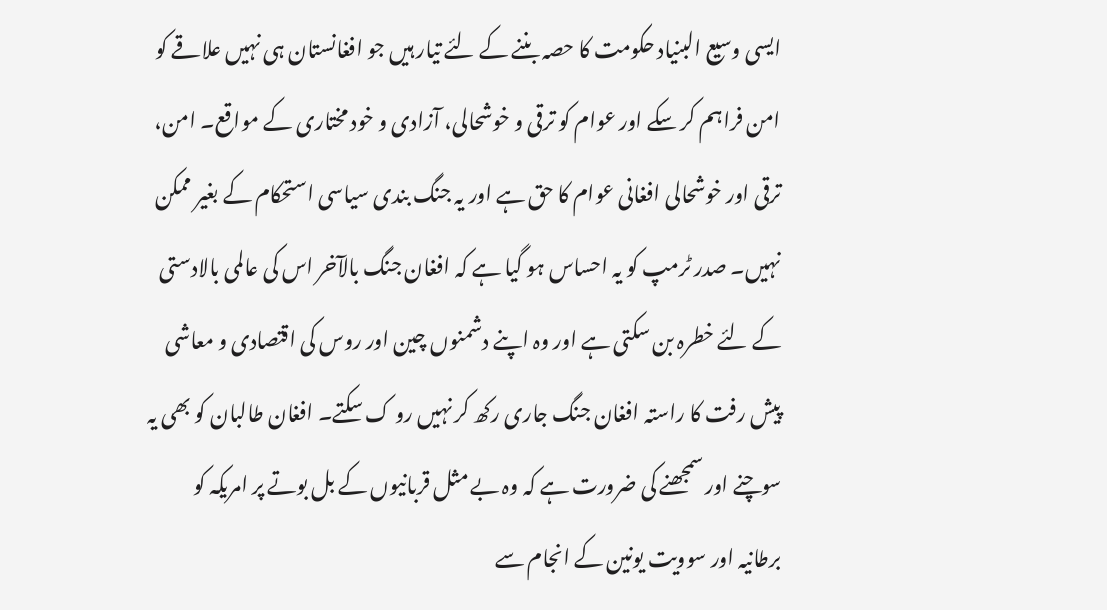ایسی وسیع البنیاد حکومت کا حصہ بننے کے لئے تیار ہیں جو افغانستان ہی نہیں علاقے کو امن فراہم کر سکے اور عوام کو ترقی و خوشحالی، آزادی و خود مختاری کے مواقع۔ امن، ترقی اور خوشحالی افغانی عوام کا حق ہے اور یہ جنگ بندی سیاسی استحکام کے بغیر ممکن نہیں۔ صدر ٹرمپ کو یہ احساس ہو گیا ہے کہ افغان جنگ بالآخر اس کی عالمی بالادستی کے لئے خطرہ بن سکتی ہے اور وہ اپنے دشمنوں چین اور روس کی اقتصادی و معاشی پیش رفت کا راستہ افغان جنگ جاری رکھ کر نہیں رو ک سکتے۔ افغان طالبان کو بھی یہ سوچنے اور سمجھنے کی ضرورت ہے کہ وہ بے مثل قربانیوں کے بل بوتے پر امریکہ کو برطانیہ اور سوویت یونین کے انجام سے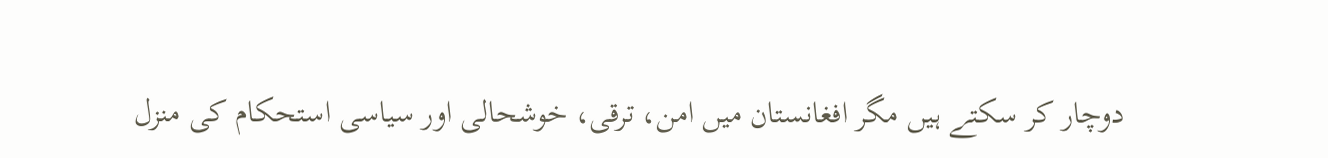دوچار کر سکتے ہیں مگر افغانستان میں امن، ترقی، خوشحالی اور سیاسی استحکام کی منزل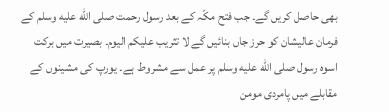بھی حاصل کریں گے۔ جب فتح مکّہ کے بعد رسول رحمت صلى الله عليه وسلم کے فرمان عالیشان کو حرز جاں بنائیں گے لا تثریب علیکم الیوم۔ بصیرت میں برکت اسوہ رسول صلى الله عليه وسلم پر عمل سے مشروط ہے۔ یورپ کی مشینوں کے مقابلے میں پامردی مومن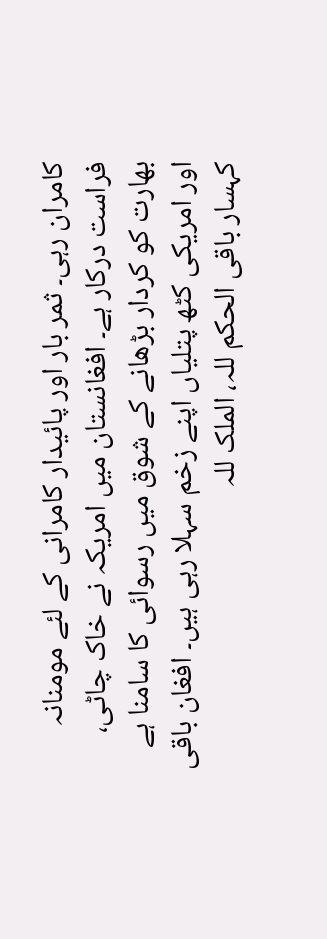کامران رہی۔ ثمر بار اور پائیدار کامرانی کے لئے مومنانہ فراست درکار ہے۔ افغانستان میں امریکہ نے خاک چاٹی، بھارت کو کردار بڑھانے کے شوق میں رسوائی کا سامنا ہے اور امریکی کٹھ پتلیاں اپنے زخم سہلا رہی ہیں۔ افغان باقی کہسار باقی الحکم للہ، الملک للہ